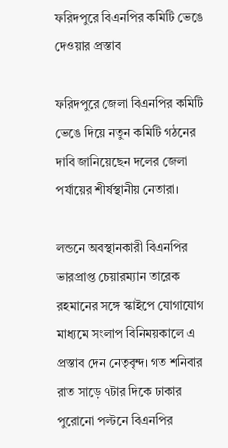ফরিদপুরে বিএনপির কমিটি ভেঙে দেওয়ার প্রস্তাব

ফরিদপুরে জেলা বিএনপির কমিটি ভেঙে দিয়ে নতুন কমিটি গঠনের দাবি জানিয়েছেন দলের জেলা পর্যায়ের শীর্ষস্থানীয় নেতারা।

লন্ডনে অবস্থানকারী বিএনপির ভারপ্রাপ্ত চেয়ারম্যান তারেক রহমানের সঙ্গে স্কাইপে যোগাযোগ মাধ্যমে সংলাপ বিনিময়কালে এ প্রস্তাব দেন নেতৃবৃন্দ। গত শনিবার রাত সাড়ে ৭টার দিকে ঢাকার পুরোনো পল্টনে বিএনপির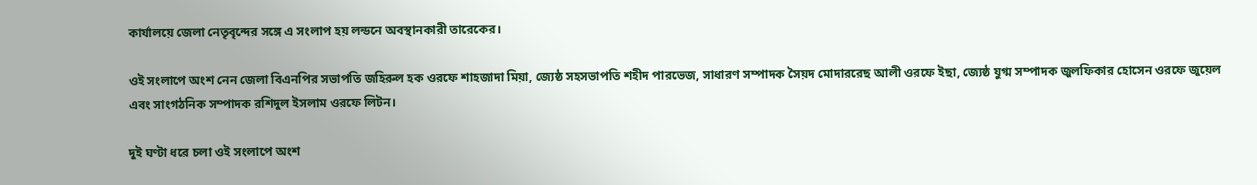কার্যালয়ে জেলা নেতৃবৃন্দের সঙ্গে এ সংলাপ হয় লন্ডনে অবস্থানকারী তারেকের।

ওই সংলাপে অংশ নেন জেলা বিএনপির সভাপতি জহিরুল হক ওরফে শাহজাদা মিয়া, জ্যেষ্ঠ সহসভাপতি শহীদ পারভেজ, সাধারণ সম্পাদক সৈয়দ মোদাররেছ আলী ওরফে ইছা, জ্যেষ্ঠ যুগ্ম সম্পাদক জুলফিকার হোসেন ওরফে জুয়েল এবং সাংগঠনিক সম্পাদক রশিদুল ইসলাম ওরফে লিটন।

দুই ঘণ্টা ধরে চলা ওই সংলাপে অংশ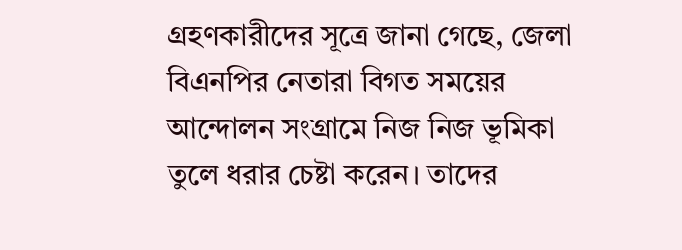গ্রহণকারীদের সূত্রে জানা গেছে, জেলা বিএনপির নেতারা বিগত সময়ের আন্দোলন সংগ্রামে নিজ নিজ ভূমিকা তুলে ধরার চেষ্টা করেন। তাদের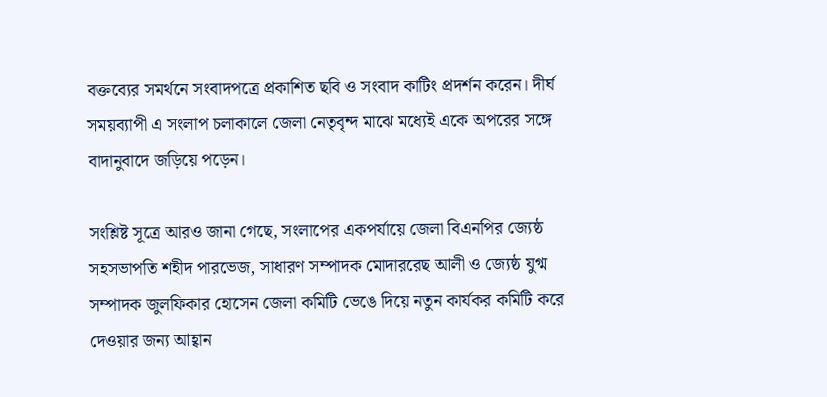বক্তব্যের সমর্থনে সংবাদপত্রে প্রকাশিত ছবি ও সংবাদ কাটিং প্রদর্শন করেন। দীর্ঘ সময়ব্যাপী এ সংলাপ চলাকালে জেলা নেতৃবৃন্দ মাঝে মধ্যেই একে অপরের সঙ্গে বাদানুবাদে জড়িয়ে পড়েন।

সংশ্লিষ্ট সূত্রে আরও জানা গেছে, সংলাপের একপর্যায়ে জেলা বিএনপির জ্যেষ্ঠ সহসভাপতি শহীদ পারভেজ, সাধারণ সম্পাদক মোদাররেছ আলী ও জ্যেষ্ঠ যুগ্ম সম্পাদক জুলফিকার হোসেন জেলা কমিটি ভেঙে দিয়ে নতুন কার্যকর কমিটি করে দেওয়ার জন্য আহ্বান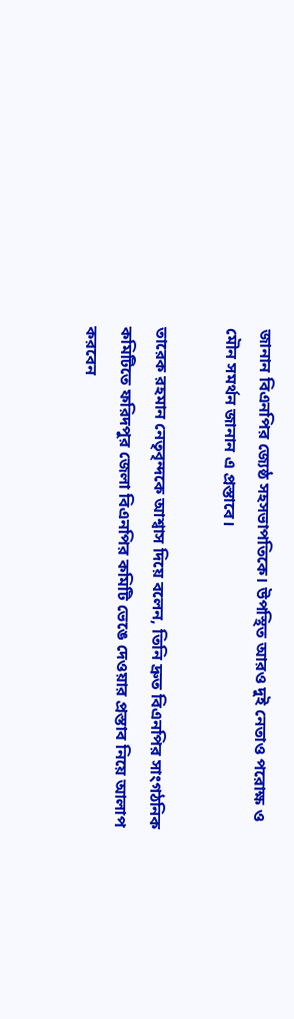জানান বিএনপির জ্যেষ্ঠ সহসভাপতিকে। উপস্থিত আরও দুই নেতাও পরোক্ষ ও মৌন সমর্থন জানান এ প্রস্তাবে।

তারেক রহমান নেতৃবৃন্দকে আশ্বাস দিয়ে বলেন, তিনি দ্রুত বিএনপির সাংগঠনিক কমিটিতে ফরিদপুর জেলা বিএনপির কমিটি ভেঙে দেওয়ার প্রস্তাব নিয়ে আলাপ করবেন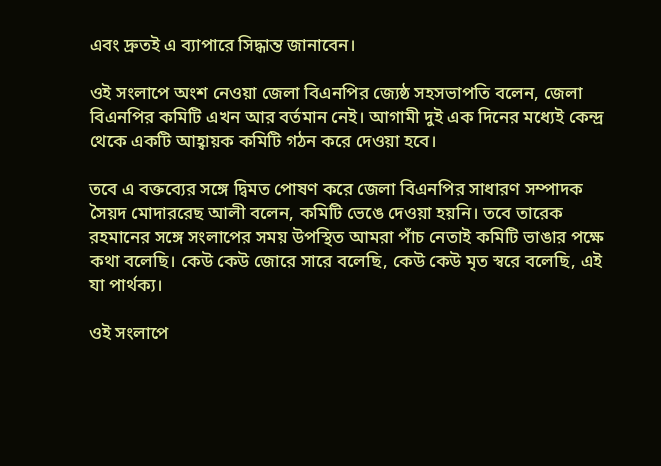এবং দ্রুতই এ ব্যাপারে সিদ্ধান্ত জানাবেন।

ওই সংলাপে অংশ নেওয়া জেলা বিএনপির জ্যেষ্ঠ সহসভাপতি বলেন, জেলা বিএনপির কমিটি এখন আর বর্তমান নেই। আগামী দুই এক দিনের মধ্যেই কেন্দ্র থেকে একটি আহ্বায়ক কমিটি গঠন করে দেওয়া হবে।

তবে এ বক্তব্যের সঙ্গে দ্বিমত পোষণ করে জেলা বিএনপির সাধারণ সম্পাদক সৈয়দ মোদাররেছ আলী বলেন, কমিটি ভেঙে দেওয়া হয়নি। তবে তারেক রহমানের সঙ্গে সংলাপের সময় উপস্থিত আমরা পাঁচ নেতাই কমিটি ভাঙার পক্ষে কথা বলেছি। কেউ কেউ জোরে সারে বলেছি, কেউ কেউ মৃত স্বরে বলেছি, এই যা পার্থক্য।

ওই সংলাপে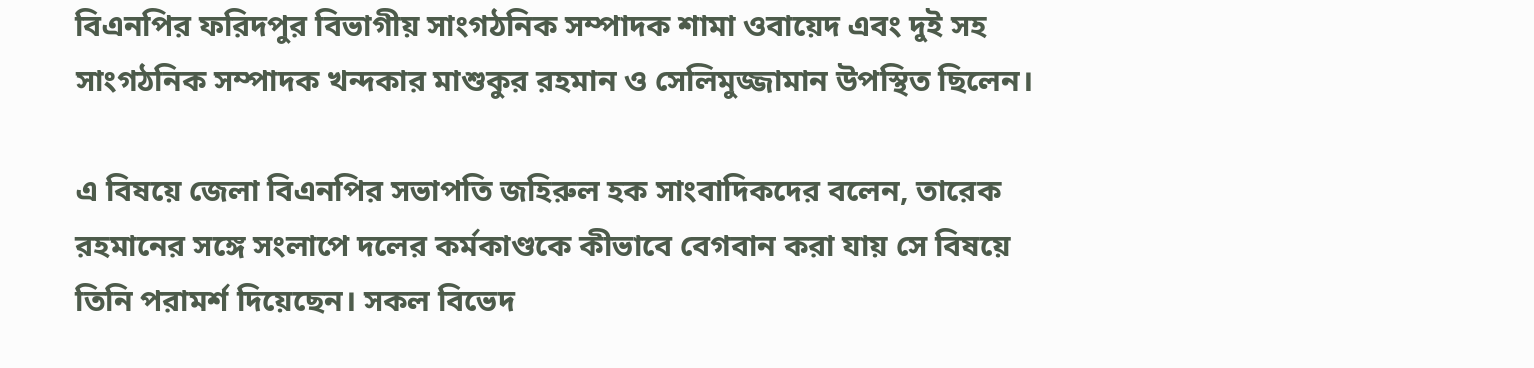বিএনপির ফরিদপুর বিভাগীয় সাংগঠনিক সম্পাদক শামা ওবায়েদ এবং দুই সহ সাংগঠনিক সম্পাদক খন্দকার মাশুকুর রহমান ও সেলিমুজ্জামান উপস্থিত ছিলেন।

এ বিষয়ে জেলা বিএনপির সভাপতি জহিরুল হক সাংবাদিকদের বলেন, তারেক রহমানের সঙ্গে সংলাপে দলের কর্মকাণ্ডকে কীভাবে বেগবান করা যায় সে বিষয়ে তিনি পরামর্শ দিয়েছেন। সকল বিভেদ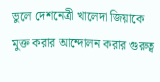ভুলে দেশনেত্রী খালেদা জিয়াকে মুক্ত করার আন্দোলন করার গুরুত্ব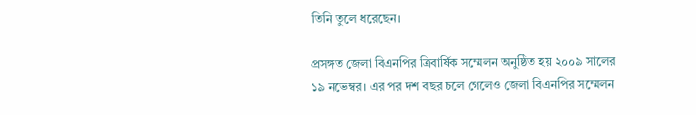তিনি তুলে ধরেছেন।

প্রসঙ্গত জেলা বিএনপির ত্রিবার্ষিক সম্মেলন অনুষ্ঠিত হয় ২০০৯ সালের ১৯ নভেম্বর। এর পর দশ বছর চলে গেলেও জেলা বিএনপির সম্মেলন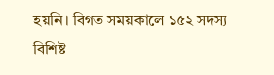হয়নি। বিগত সময়কালে ১৫২ সদস্য বিশিষ্ট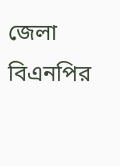জেলা বিএনপির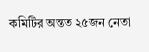কমিটির অন্তত ২৫জন নেতা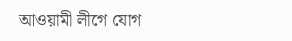আওয়ামী লীগে যোগ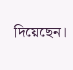দিয়েছেন।